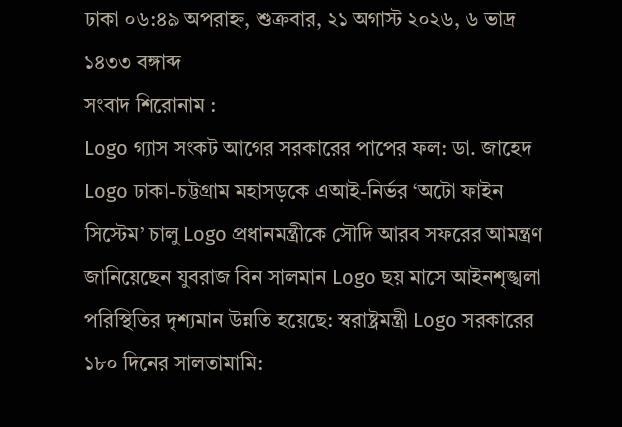ঢাকা ০৬:৪৯ অপরাহ্ন, শুক্রবার, ২১ অগাস্ট ২০২৬, ৬ ভাদ্র ১৪৩৩ বঙ্গাব্দ
সংবাদ শিরোনাম :
Logo গ্যাস সংকট আগের সরকারের পাপের ফল: ডা. জাহেদ Logo ঢাকা-চট্টগ্রাম মহাসড়কে এআই-নির্ভর ‘অটো ফাইন সিস্টেম’ চালু Logo প্রধানমন্ত্রীকে সৌদি আরব সফরের আমন্ত্রণ জানিয়েছেন যুবরাজ বিন সালমান Logo ছয় মাসে আইনশৃঙ্খলা পরিস্থিতির দৃশ্যমান উন্নতি হয়েছে: স্বরাষ্ট্রমন্ত্রী Logo সরকারের ১৮০ দিনের সালতামামি: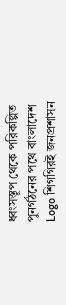ধ্বংসস্তূপ থেকে পরিকল্পিত পুনর্গঠনের পথে বাংলাদেশ Logo শিগগিরই জনপ্রশাসন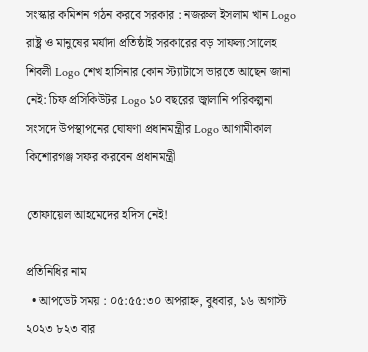সংস্কার কমিশন গঠন করবে সরকার : নজরুল ইসলাম খান Logo রাষ্ট্র ও মানুষের মর্যাদা প্রতিষ্ঠাই সরকারের বড় সাফল্য:সালেহ শিবলী Logo শেখ হাসিনার কোন স্ট্যাটাসে ভারতে আছেন জানা নেই: চিফ প্রসিকিউটর Logo ১০ বছরের জ্বালানি পরিকল্পনা সংসদে উপস্থাপনের ঘোষণা প্রধানমন্ত্রীর Logo আগামীকাল কিশোরগঞ্জ সফর করবেন প্রধানমন্ত্রী

তোফায়েল আহমেদের হদিস নেই!

প্রতিনিধির নাম
  • আপডেট সময় : ০৫:৫৫:৩০ অপরাহ্ন, বুধবার, ১৬ অগাস্ট ২০২৩ ৮২৩ বার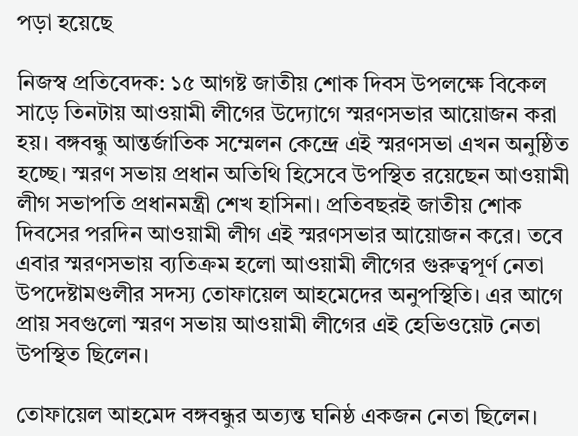পড়া হয়েছে

নিজস্ব প্রতিবেদক: ১৫ আগষ্ট জাতীয় শোক দিবস উপলক্ষে বিকেল সাড়ে তিনটায় আওয়ামী লীগের উদ্যোগে স্মরণসভার আয়োজন করা হয়। বঙ্গবন্ধু আন্তর্জাতিক সম্মেলন কেন্দ্রে এই স্মরণসভা এখন অনুষ্ঠিত হচ্ছে। স্মরণ সভায় প্রধান অতিথি হিসেবে উপস্থিত রয়েছেন আওয়ামী লীগ সভাপতি প্রধানমন্ত্রী শেখ হাসিনা। প্রতিবছরই জাতীয় শোক দিবসের পরদিন আওয়ামী লীগ এই স্মরণসভার আয়োজন করে। তবে এবার স্মরণসভায় ব্যতিক্রম হলো আওয়ামী লীগের গুরুত্বপূর্ণ নেতা উপদেষ্টামণ্ডলীর সদস্য তোফায়েল আহমেদের অনুপস্থিতি। এর আগে প্রায় সবগুলো স্মরণ সভায় আওয়ামী লীগের এই হেভিওয়েট নেতা উপস্থিত ছিলেন।

তোফায়েল আহমেদ বঙ্গবন্ধুর অত্যন্ত ঘনিষ্ঠ একজন নেতা ছিলেন।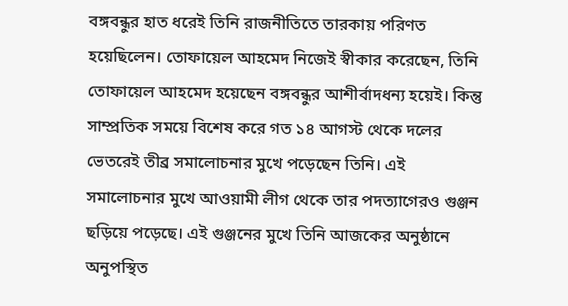বঙ্গবন্ধুর হাত ধরেই তিনি রাজনীতিতে তারকায় পরিণত হয়েছিলেন। তোফায়েল আহমেদ নিজেই স্বীকার করেছেন, তিনি তোফায়েল আহমেদ হয়েছেন বঙ্গবন্ধুর আশীর্বাদধন্য হয়েই। কিন্তু সাম্প্রতিক সময়ে বিশেষ করে গত ১৪ আগস্ট থেকে দলের ভেতরেই তীব্র সমালোচনার মুখে পড়েছেন তিনি। এই সমালোচনার মুখে আওয়ামী লীগ থেকে তার পদত্যাগেরও গুঞ্জন ছড়িয়ে পড়েছে। এই গুঞ্জনের মুখে তিনি আজকের অনুষ্ঠানে অনুপস্থিত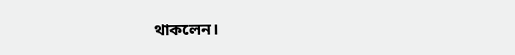থাকলেন।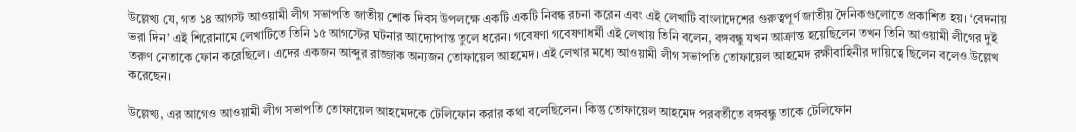উল্লেখ্য যে, গত ১৪ আগস্ট আওয়ামী লীগ সভাপতি জাতীয় শোক দিবস উপলক্ষে একটি একটি নিবন্ধ রচনা করেন এবং এই লেখাটি বাংলাদেশের গুরুত্বপূর্ণ জাতীয় দৈনিকগুলোতে প্রকাশিত হয়। ‘বেদনায় ভরা দিন’ এই শিরোনামে লেখাটিতে তিনি ১৫ আগস্টের ঘটনার আদ্যোপান্ত তুলে ধরেন। গবেষণা গবেষণাধর্মী এই লেখায় তিনি বলেন, বঙ্গবন্ধু যখন আক্রান্ত হয়েছিলেন তখন তিনি আওয়ামী লীগের দুই তরুণ নেতাকে ফোন করেছিলে। এদের একজন আব্দুর রাজ্জাক অন্যজন তোফায়েল আহমেদ। এই লেখার মধ্যে আওয়ামী লীগ সভাপতি তোফায়েল আহমেদ রক্ষীবাহিনীর দায়িত্বে ছিলেন বলেও উল্লেখ করেছেন।

উল্লেখ্য, এর আগেও আওয়ামী লীগ সভাপতি তোফায়েল আহমেদকে টেলিফোন করার কথা বলেছিলেন। কিন্তু তোফায়েল আহমেদ পরবর্তীতে বঙ্গবন্ধু তাকে টেলিফোন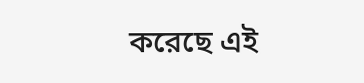করেছে এই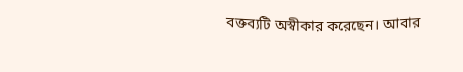বক্তব্যটি অস্বীকার করেছেন। আবার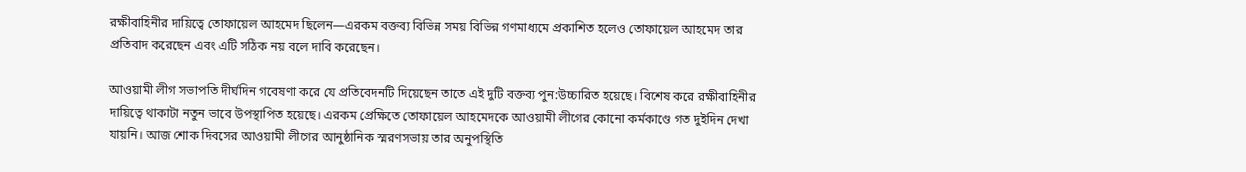রক্ষীবাহিনীর দায়িত্বে তোফায়েল আহমেদ ছিলেন—এরকম বক্তব্য বিভিন্ন সময় বিভিন্ন গণমাধ্যমে প্রকাশিত হলেও তোফায়েল আহমেদ তার প্রতিবাদ করেছেন এবং এটি সঠিক নয় বলে দাবি করেছেন।

আওয়ামী লীগ সভাপতি দীর্ঘদিন গবেষণা করে যে প্রতিবেদনটি দিয়েছেন তাতে এই দুটি বক্তব্য পুন:উচ্চারিত হয়েছে। বিশেষ করে রক্ষীবাহিনীর দায়িত্বে থাকাটা নতুন ভাবে উপস্থাপিত হয়েছে। এরকম প্রেক্ষিতে তোফায়েল আহমেদকে আওয়ামী লীগের কোনো কর্মকাণ্ডে গত দুইদিন দেখা যায়নি। আজ শোক দিবসের আওয়ামী লীগের আনুষ্ঠানিক স্মরণসভায় তার অনুপস্থিতি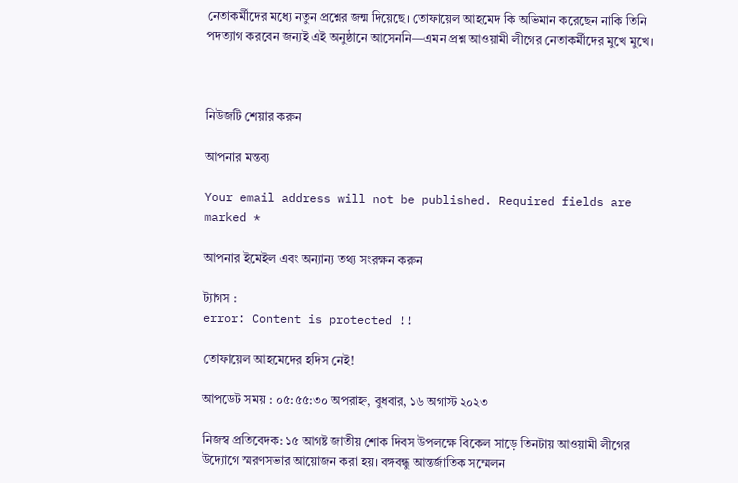নেতাকর্মীদের মধ্যে নতুন প্রশ্নের জন্ম দিয়েছে। তোফায়েল আহমেদ কি অভিমান করেছেন নাকি তিনি পদত্যাগ করবেন জন্যই এই অনুষ্ঠানে আসেননি—এমন প্রশ্ন আওয়ামী লীগের নেতাকর্মীদের মুখে মুখে।



নিউজটি শেয়ার করুন

আপনার মন্তব্য

Your email address will not be published. Required fields are marked *

আপনার ইমেইল এবং অন্যান্য তথ্য সংরক্ষন করুন

ট্যাগস :
error: Content is protected !!

তোফায়েল আহমেদের হদিস নেই!

আপডেট সময় : ০৫:৫৫:৩০ অপরাহ্ন, বুধবার, ১৬ অগাস্ট ২০২৩

নিজস্ব প্রতিবেদক: ১৫ আগষ্ট জাতীয় শোক দিবস উপলক্ষে বিকেল সাড়ে তিনটায় আওয়ামী লীগের উদ্যোগে স্মরণসভার আয়োজন করা হয়। বঙ্গবন্ধু আন্তর্জাতিক সম্মেলন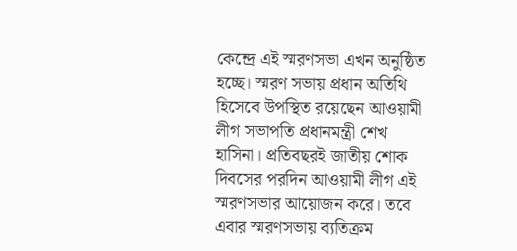কেন্দ্রে এই স্মরণসভা এখন অনুষ্ঠিত হচ্ছে। স্মরণ সভায় প্রধান অতিথি হিসেবে উপস্থিত রয়েছেন আওয়ামী লীগ সভাপতি প্রধানমন্ত্রী শেখ হাসিনা। প্রতিবছরই জাতীয় শোক দিবসের পরদিন আওয়ামী লীগ এই স্মরণসভার আয়োজন করে। তবে এবার স্মরণসভায় ব্যতিক্রম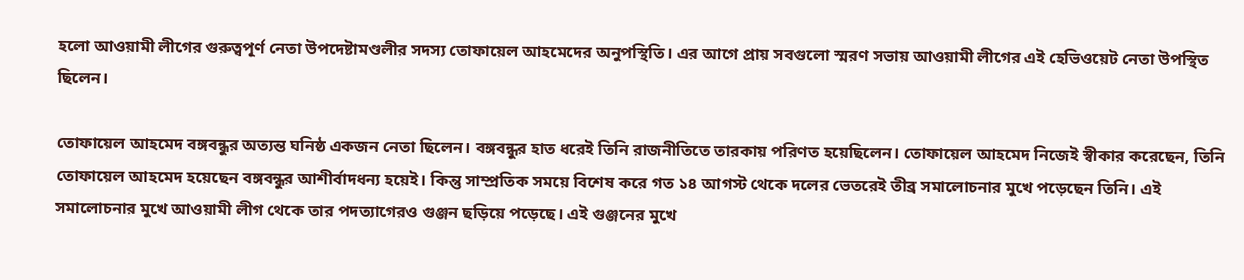হলো আওয়ামী লীগের গুরুত্বপূর্ণ নেতা উপদেষ্টামণ্ডলীর সদস্য তোফায়েল আহমেদের অনুপস্থিতি। এর আগে প্রায় সবগুলো স্মরণ সভায় আওয়ামী লীগের এই হেভিওয়েট নেতা উপস্থিত ছিলেন।

তোফায়েল আহমেদ বঙ্গবন্ধুর অত্যন্ত ঘনিষ্ঠ একজন নেতা ছিলেন। বঙ্গবন্ধুর হাত ধরেই তিনি রাজনীতিতে তারকায় পরিণত হয়েছিলেন। তোফায়েল আহমেদ নিজেই স্বীকার করেছেন, তিনি তোফায়েল আহমেদ হয়েছেন বঙ্গবন্ধুর আশীর্বাদধন্য হয়েই। কিন্তু সাম্প্রতিক সময়ে বিশেষ করে গত ১৪ আগস্ট থেকে দলের ভেতরেই তীব্র সমালোচনার মুখে পড়েছেন তিনি। এই সমালোচনার মুখে আওয়ামী লীগ থেকে তার পদত্যাগেরও গুঞ্জন ছড়িয়ে পড়েছে। এই গুঞ্জনের মুখে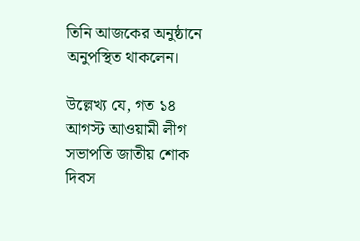তিনি আজকের অনুষ্ঠানে অনুপস্থিত থাকলেন।

উল্লেখ্য যে, গত ১৪ আগস্ট আওয়ামী লীগ সভাপতি জাতীয় শোক দিবস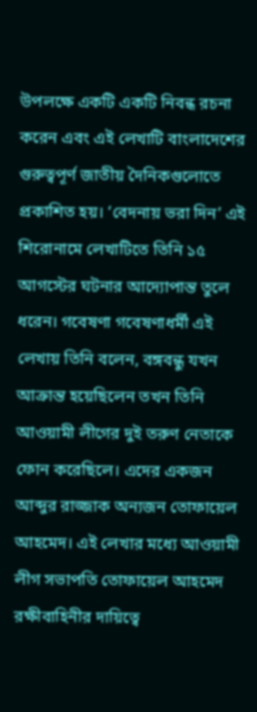উপলক্ষে একটি একটি নিবন্ধ রচনা করেন এবং এই লেখাটি বাংলাদেশের গুরুত্বপূর্ণ জাতীয় দৈনিকগুলোতে প্রকাশিত হয়। ‘বেদনায় ভরা দিন’ এই শিরোনামে লেখাটিতে তিনি ১৫ আগস্টের ঘটনার আদ্যোপান্ত তুলে ধরেন। গবেষণা গবেষণাধর্মী এই লেখায় তিনি বলেন, বঙ্গবন্ধু যখন আক্রান্ত হয়েছিলেন তখন তিনি আওয়ামী লীগের দুই তরুণ নেতাকে ফোন করেছিলে। এদের একজন আব্দুর রাজ্জাক অন্যজন তোফায়েল আহমেদ। এই লেখার মধ্যে আওয়ামী লীগ সভাপতি তোফায়েল আহমেদ রক্ষীবাহিনীর দায়িত্বে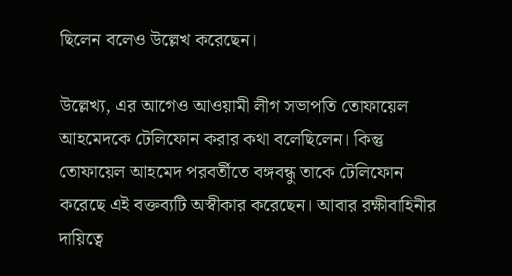ছিলেন বলেও উল্লেখ করেছেন।

উল্লেখ্য, এর আগেও আওয়ামী লীগ সভাপতি তোফায়েল আহমেদকে টেলিফোন করার কথা বলেছিলেন। কিন্তু তোফায়েল আহমেদ পরবর্তীতে বঙ্গবন্ধু তাকে টেলিফোন করেছে এই বক্তব্যটি অস্বীকার করেছেন। আবার রক্ষীবাহিনীর দায়িত্বে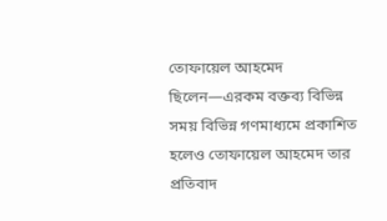তোফায়েল আহমেদ ছিলেন—এরকম বক্তব্য বিভিন্ন সময় বিভিন্ন গণমাধ্যমে প্রকাশিত হলেও তোফায়েল আহমেদ তার প্রতিবাদ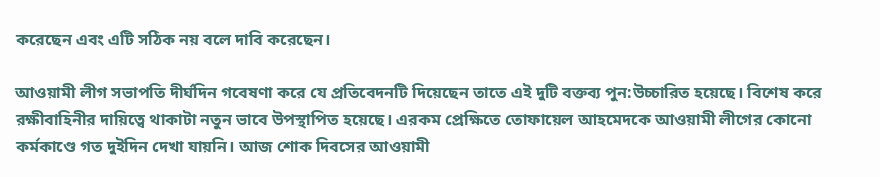করেছেন এবং এটি সঠিক নয় বলে দাবি করেছেন।

আওয়ামী লীগ সভাপতি দীর্ঘদিন গবেষণা করে যে প্রতিবেদনটি দিয়েছেন তাতে এই দুটি বক্তব্য পুন:উচ্চারিত হয়েছে। বিশেষ করে রক্ষীবাহিনীর দায়িত্বে থাকাটা নতুন ভাবে উপস্থাপিত হয়েছে। এরকম প্রেক্ষিতে তোফায়েল আহমেদকে আওয়ামী লীগের কোনো কর্মকাণ্ডে গত দুইদিন দেখা যায়নি। আজ শোক দিবসের আওয়ামী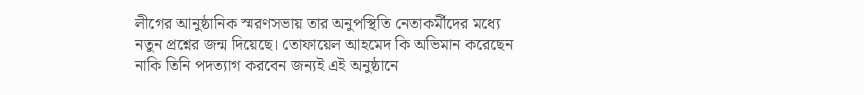লীগের আনুষ্ঠানিক স্মরণসভায় তার অনুপস্থিতি নেতাকর্মীদের মধ্যে নতুন প্রশ্নের জন্ম দিয়েছে। তোফায়েল আহমেদ কি অভিমান করেছেন নাকি তিনি পদত্যাগ করবেন জন্যই এই অনুষ্ঠানে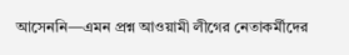আসেননি—এমন প্রশ্ন আওয়ামী লীগের নেতাকর্মীদের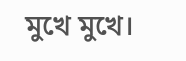মুখে মুখে।